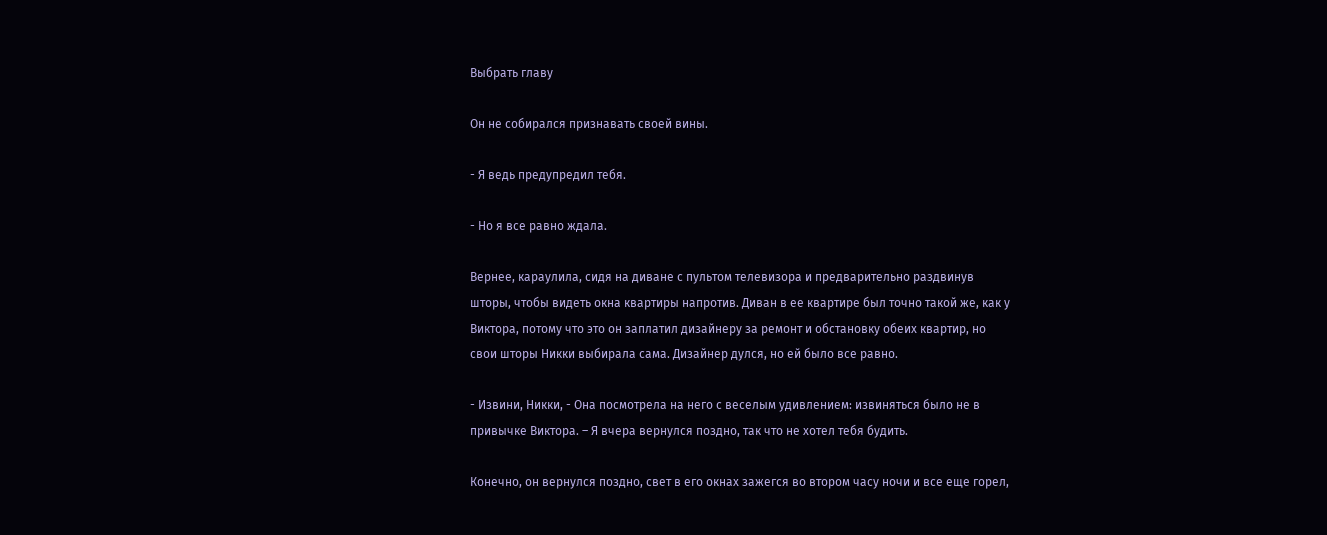Выбрать главу

Он не собирался признавать своей вины.

- Я ведь предупредил тебя.

- Но я все равно ждала.

Вернее, караулила, сидя на диване с пультом телевизора и предварительно раздвинув шторы, чтобы видеть окна квартиры напротив. Диван в ее квартире был точно такой же, как у Виктора, потому что это он заплатил дизайнеру за ремонт и обстановку обеих квартир, но свои шторы Никки выбирала сама. Дизайнер дулся, но ей было все равно.

- Извини, Никки, - Она посмотрела на него с веселым удивлением: извиняться было не в привычке Виктора. – Я вчера вернулся поздно, так что не хотел тебя будить.

Конечно, он вернулся поздно, свет в его окнах зажегся во втором часу ночи и все еще горел,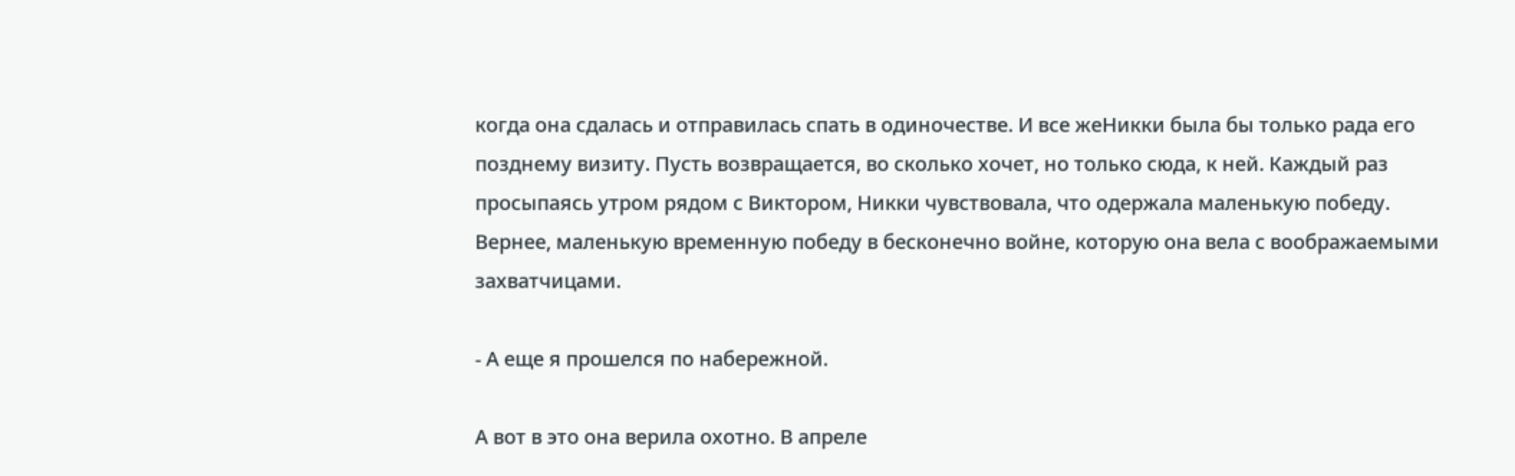когда она сдалась и отправилась спать в одиночестве. И все жеНикки была бы только рада его позднему визиту. Пусть возвращается, во сколько хочет, но только сюда, к ней. Каждый раз просыпаясь утром рядом с Виктором, Никки чувствовала, что одержала маленькую победу. Вернее, маленькую временную победу в бесконечно войне, которую она вела с воображаемыми захватчицами.

- А еще я прошелся по набережной.

А вот в это она верила охотно. В апреле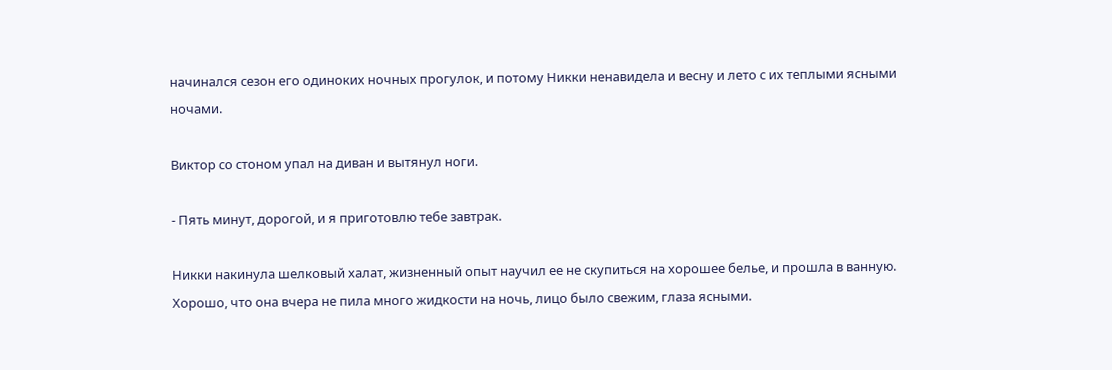начинался сезон его одиноких ночных прогулок, и потому Никки ненавидела и весну и лето с их теплыми ясными ночами.

Виктор со стоном упал на диван и вытянул ноги.

- Пять минут, дорогой, и я приготовлю тебе завтрак.

Никки накинула шелковый халат, жизненный опыт научил ее не скупиться на хорошее белье, и прошла в ванную. Хорошо, что она вчера не пила много жидкости на ночь, лицо было свежим, глаза ясными.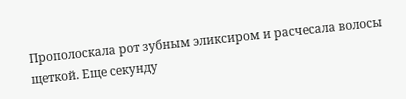Прополоскала рот зубным эликсиром и расчесала волосы щеткой. Еще секунду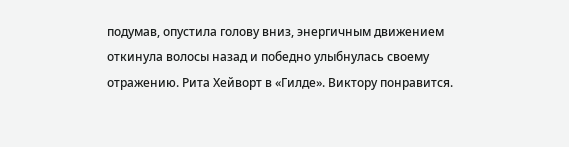подумав, опустила голову вниз, энергичным движением откинула волосы назад и победно улыбнулась своему отражению. Рита Хейворт в «Гилде». Виктору понравится.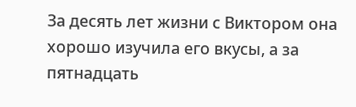За десять лет жизни с Виктором она хорошо изучила его вкусы, а за пятнадцать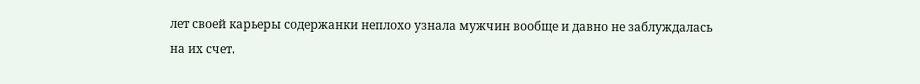лет своей карьеры содержанки неплохо узнала мужчин вообще и давно не заблуждалась на их счет.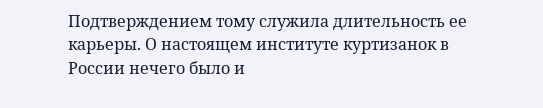Подтверждением тому служила длительность ее карьеры. О настоящем институте куртизанок в России нечего было и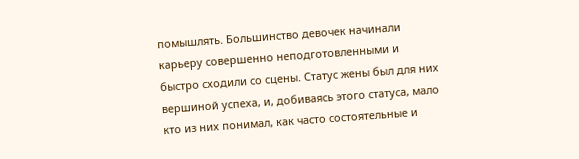помышлять. Большинство девочек начинали карьеру совершенно неподготовленными и быстро сходили со сцены. Статус жены был для них вершиной успеха, и, добиваясь этого статуса, мало кто из них понимал, как часто состоятельные и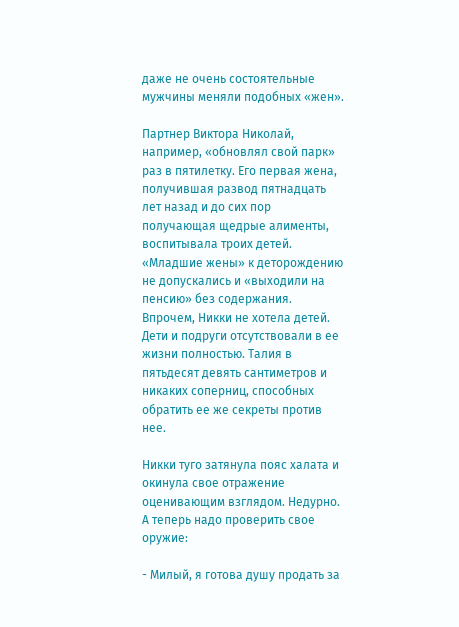даже не очень состоятельные мужчины меняли подобных «жен».

Партнер Виктора Николай, например, «обновлял свой парк» раз в пятилетку. Его первая жена, получившая развод пятнадцать лет назад и до сих пор получающая щедрые алименты, воспитывала троих детей. «Младшие жены» к деторождению не допускались и «выходили на пенсию» без содержания. Впрочем, Никки не хотела детей. Дети и подруги отсутствовали в ее жизни полностью. Талия в пятьдесят девять сантиметров и никаких соперниц, способных обратить ее же секреты против нее.

Никки туго затянула пояс халата и окинула свое отражение оценивающим взглядом. Недурно. А теперь надо проверить свое оружие:

- Милый, я готова душу продать за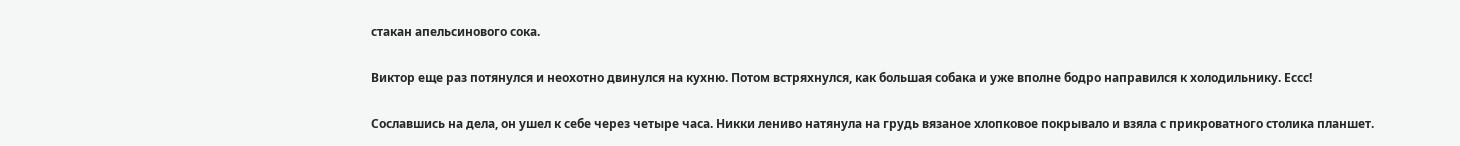стакан апельсинового сока.

Виктор еще раз потянулся и неохотно двинулся на кухню. Потом встряхнулся, как большая собака и уже вполне бодро направился к холодильнику. Ессс!

Сославшись на дела, он ушел к себе через четыре часа. Никки лениво натянула на грудь вязаное хлопковое покрывало и взяла с прикроватного столика планшет.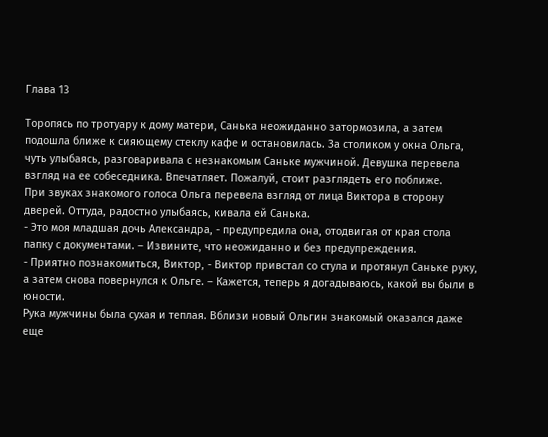Глава 13

Торопясь по тротуару к дому матери, Санька неожиданно затормозила, а затем подошла ближе к сияющему стеклу кафе и остановилась. За столиком у окна Ольга, чуть улыбаясь, разговаривала с незнакомым Саньке мужчиной. Девушка перевела взгляд на ее собеседника. Впечатляет. Пожалуй, стоит разглядеть его поближе.
При звуках знакомого голоса Ольга перевела взгляд от лица Виктора в сторону дверей. Оттуда, радостно улыбаясь, кивала ей Санька.
- Это моя младшая дочь Александра, - предупредила она, отодвигая от края стола папку с документами. – Извините, что неожиданно и без предупреждения.
- Приятно познакомиться, Виктор, - Виктор привстал со стула и протянул Саньке руку, а затем снова повернулся к Ольге. – Кажется, теперь я догадываюсь, какой вы были в юности.
Рука мужчины была сухая и теплая. Вблизи новый Ольгин знакомый оказался даже еще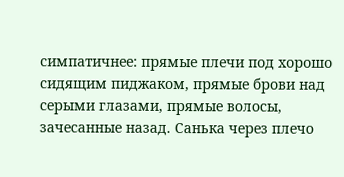симпатичнее: прямые плечи под хорошо сидящим пиджаком, прямые брови над серыми глазами, прямые волосы, зачесанные назад. Санька через плечо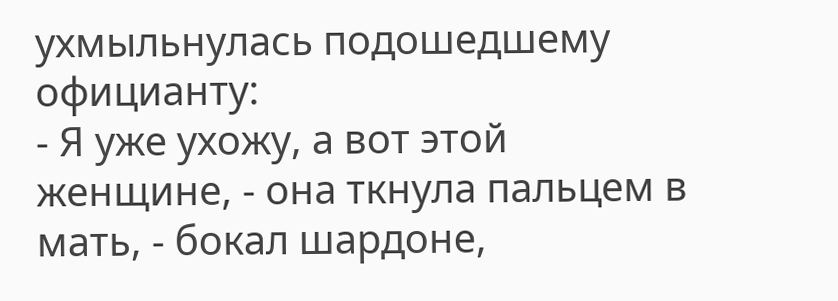ухмыльнулась подошедшему официанту:
- Я уже ухожу, а вот этой женщине, - она ткнула пальцем в мать, - бокал шардоне,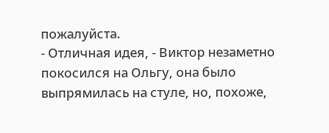пожалуйста.
- Отличная идея, - Виктор незаметно покосился на Ольгу, она было выпрямилась на стуле, но, похоже,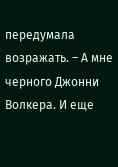передумала возражать. – А мне черного Джонни Волкера. И еще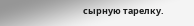сырную тарелку.